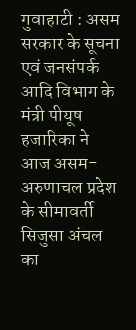गुवाहाटी : असम सरकार के सूचना एवं जनसंपर्क आदि विभाग के मंत्री पीयूष हजारिका ने आज असम-अरुणाचल प्रदेश के सीमावर्ती सिजुसा अंचल का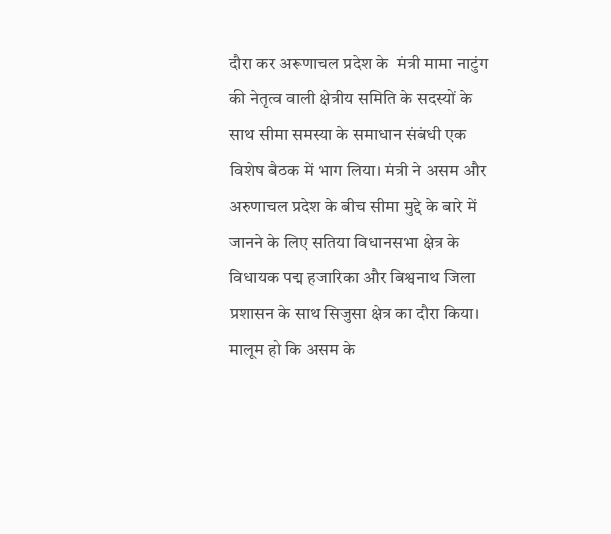दौरा कर अरूणाचल प्रदेश के  मंत्री मामा नाटुंग की नेतृत्व वाली क्षेत्रीय समिति के सदस्यों के साथ सीमा समस्या के समाधान संबंधी एक विशेष बैठक में भाग लिया। मंत्री ने असम और अरुणाचल प्रदेश के बीच सीमा मुद्दे के बारे में जानने के लिए सतिया विधानसभा क्षेत्र के विधायक पद्म हजारिका और बिश्वनाथ जिला प्रशासन के साथ सिजुसा क्षेत्र का दौरा किया। मालूम हो कि असम के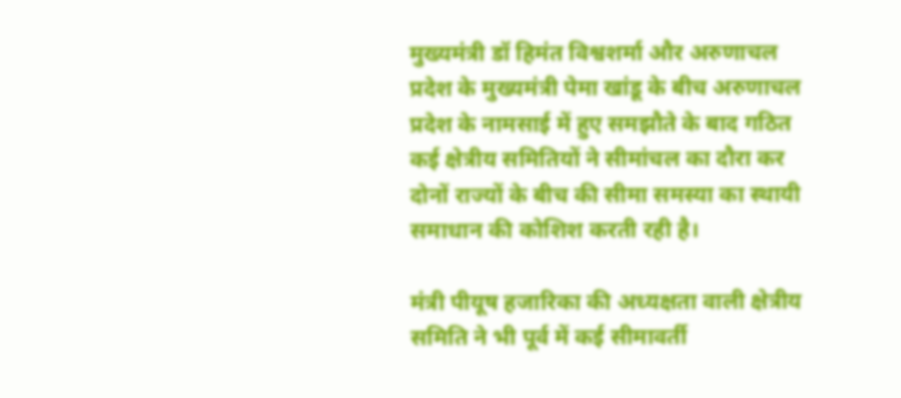मुख्यमंत्री डॉ हिमंत विश्वशर्मा और अरुणाचल प्रदेश के मुख्यमंत्री पेमा खांडू के बीच अरुणाचल प्रदेश के नामसाई में हुए समझौते के बाद गठित कई क्षेत्रीय समितियों ने सीमांचल का दौरा कर दोनों राज्यों के बीच की सीमा समस्या का स्थायी समाधान की कोशिश करती रही है।

मंत्री पीयूष हजारिका की अध्यक्षता वाली क्षेत्रीय समिति ने भी पूर्व में कई सीमावर्ती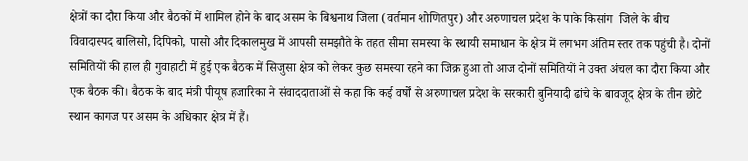क्षेत्रों का दौरा किया और बैठकों में शामिल होने के बाद असम के बिश्वनाथ जिला (वर्तमान शोणितपुर) और अरुणाचल प्रदेश के पाके किसांग  जिले के बीच विवादास्पद बालिसो, दिपिको, पासो और दिकालमुख में आपसी समझौते के तहत सीमा समस्या के स्थायी समाधान के क्षेत्र में लगभग अंतिम स्तर तक पहुंची है। दोनों समितियों की हाल ही गुवाहाटी में हुई एक बैठक में सिजुसा क्षेत्र को लेकर कुछ समस्या रहने का जिक्र हुआ तो आज दोनों समितियों ने उक्त अंचल का दौरा किया और एक बैठक की। बैठक के बाद मंत्री पीयूष हजारिका ने संवाददाताओं से कहा कि कई वर्षों से अरुणाचल प्रदेश के सरकारी बुनियादी ढांचे के बावजूद क्षेत्र के तीन छोटे स्थान कागज पर असम के अधिकार क्षेत्र में हैं।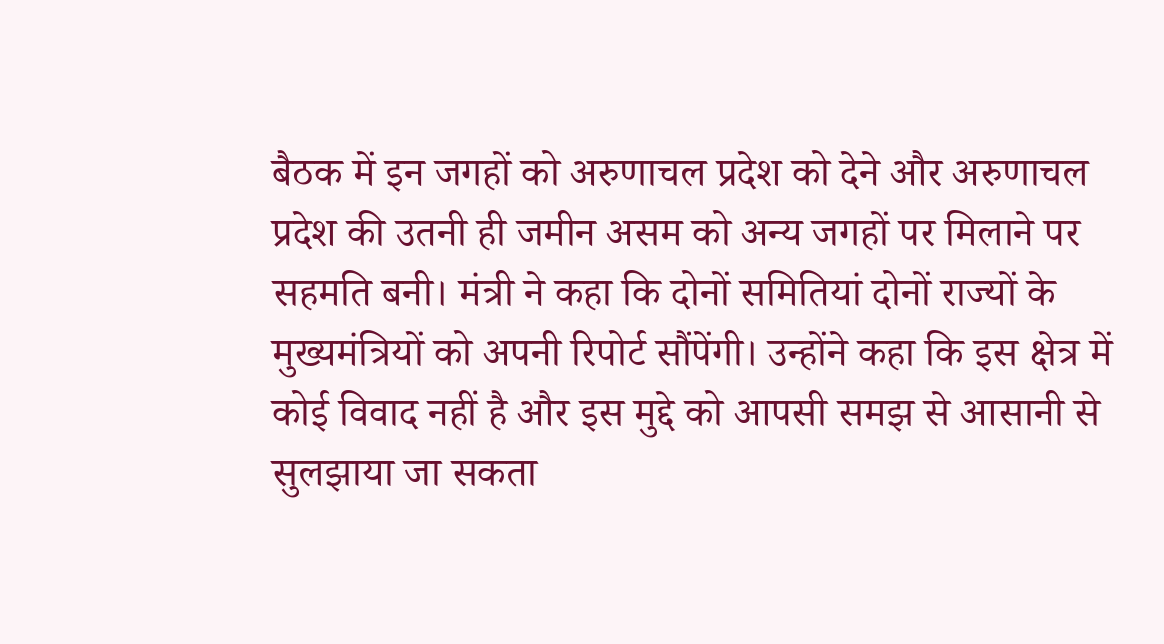बैठक में इन जगहों को अरुणाचल प्रदेश को देने और अरुणाचल प्रदेश की उतनी ही जमीन असम को अन्य जगहों पर मिलाने पर सहमति बनी। मंत्री ने कहा कि दोनों समितियां दोनों राज्यों के मुख्यमंत्रियों को अपनी रिपोर्ट सौंपेंगी। उन्होंने कहा कि इस क्षेत्र में कोई विवाद नहीं है और इस मुद्दे को आपसी समझ से आसानी से सुलझाया जा सकता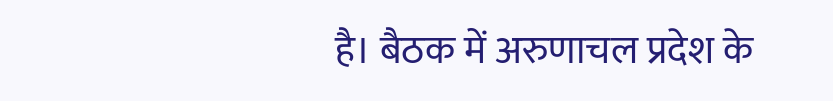है। बैठक में अरुणाचल प्रदेश के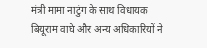मंत्री मामा नाटुंग के साथ विधायक बियूराम वाघे और अन्य अधिकारियों ने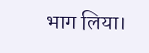भाग लिया।